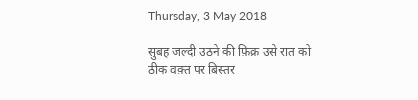Thursday, 3 May 2018

सुबह जल्दी उठने की फ़िक्र उसे रात को ठीक वक़्त पर बिस्तर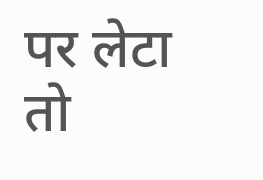पर लेटा तो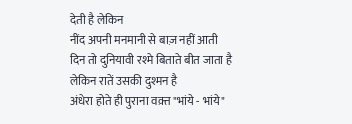देती है लेकिन
नींद अपनी मनमानी से बाज़ नहीं आती
दिन तो दुनियावी रश्मे बिताते बीत जाता है
लेकिन रातें उसकी दुश्मन है
अंधेरा होते ही पुराना वक़्त "भांये - भांये"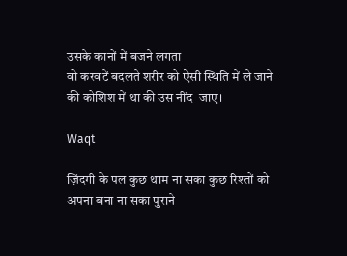उसके कानों में बजने लगता
वो करवटें बदलते शरीर को ऐसी स्थिति में ले जाने की कोशिश में था की उस नींद  जाए।

Waqt

ज़िंदगी के पल कुछ थाम ना सका कुछ रिश्तों को अपना बना ना सका पुराने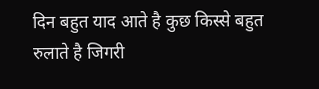दिन बहुत याद आते है कुछ किस्से बहुत रुलाते है जिगरी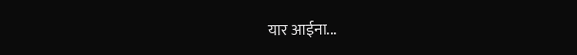यार आईना...